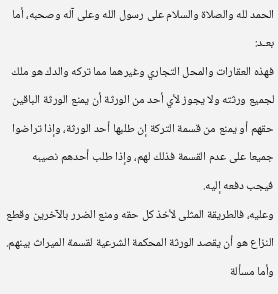الحمد لله والصلاة والسلام على رسول الله وعلى آله وصحبه، أما بعـد:
فهذه العقارات والمحل التجاري وغيرهما مما تركه والدك هو ملك لجميع ورثته ولا يجوز لأي أحد من الورثة أن يمنع الورثة الباقين حقهم أو يمنع من قسمة التركة إن طلبها أحد الورثة، وإذا تراضوا جميعا على عدم القسمة فذلك لهم، وإذا طلب أحدهم نصيبه فيجب دفعه إليه.
وعليه، فالطريقة المثلى لأخذ كل حقه ومنع الضرر بالآخرين وقطع النزاع هو أن يقصد الورثة المحكمة الشرعية لقسمة الميراث بينهم.
وأما مسألة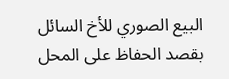البيع الصوري للأخ السائل بقصد الحفاظ على المحل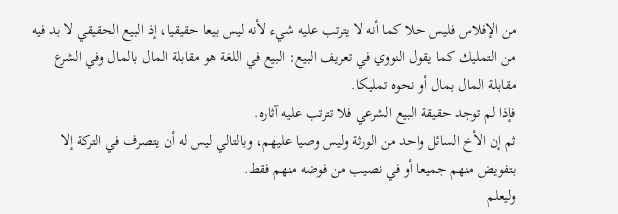من الإفلاس فليس حلا كما أنه لا يترتب عليه شيء لأنه ليس بيعا حقيقيا، إذ البيع الحقيقي لا بد فيه من التمليك كما يقول النووي في تعريف البيع: البيع في اللغة هو مقابلة المال بالمال وفي الشرع مقابلة المال بمال أو نحوه تمليكا.
فإذا لم توجد حقيقة البيع الشرعي فلا تترتب عليه آثاره.
ثم إن الأخ السائل واحد من الورثة وليس وصيا عليهم، وبالتالي ليس له أن يتصرف في التركة إلا بتفويض منهم جميعا أو في نصيب من فوضه منهم فقط.
وليعلم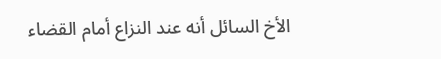الأخ السائل أنه عند النزاع أمام القضاء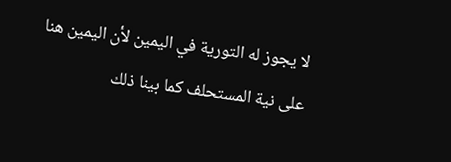لا يجوز له التورية في اليمين لأن اليمين هنا على نية المستحلف كما بينا ذلك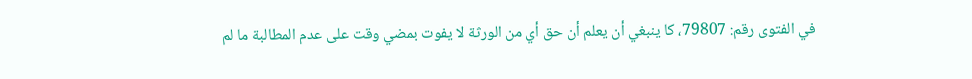في الفتوى رقم: 79807، كا ينبغي أن يعلم أن حق أي من الورثة لا يفوت بمضي وقت على عدم المطالبة ما لم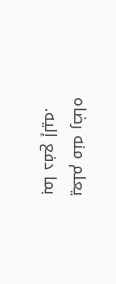يعلم منه رضاه بما دفع إليه.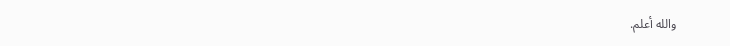والله أعلم.